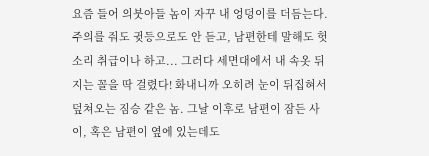요즘 들어 의붓아들 놈이 자꾸 내 엉덩이를 더듬는다. 주의를 줘도 귓등으로도 안 듣고, 남편한테 말해도 헛소리 취급이나 하고... 그러다 세면대에서 내 속옷 뒤지는 꼴을 딱 걸렸다! 화내니까 오히려 눈이 뒤집혀서 덮쳐오는 짐승 같은 놈. 그날 이후로 남편이 잠든 사이, 혹은 남편이 옆에 있는데도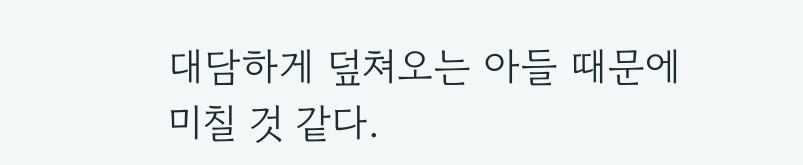대담하게 덮쳐오는 아들 때문에 미칠 것 같다.